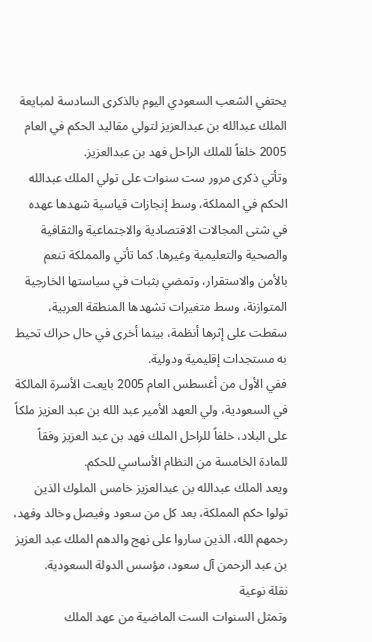يحتفي الشعب السعودي اليوم بالذكرى السادسة لمبايعة الملك عبدالله بن عبدالعزيز لتولي مقاليد الحكم في العام 2005 خلفاً للملك الراحل فهد بن عبدالعزيز.
وتأتي ذكرى مرور ست سنوات على تولي الملك عبدالله الحكم في المملكة، وسط إنجازات قياسية شهدها عهده في شتى المجالات الاقتصادية والاجتماعية والثقافية والصحية والتعليمية وغيرها. كما تأتي والمملكة تنعم بالأمن والاستقرار، وتمضي بثبات في سياستها الخارجية المتوازنة، وسط متغيرات تشهدها المنطقة العربية، سقطت على إثرها أنظمة، بينما أخرى في حال حراك تحيط به مستجدات إقليمية ودولية.
ففي الأول من أغسطس العام 2005 بايعت الأسرة المالكة في السعودية، ولي العهد الأمير عبد الله بن عبد العزيز ملكاً على البلاد، خلفاً للراحل الملك فهد بن عبد العزيز وفقاً للمادة الخامسة من النظام الأساسي للحكم.
ويعد الملك عبدالله بن عبدالعزيز خامس الملوك الذين تولوا حكم المملكة، بعد كل من سعود وفيصل وخالد وفهد، رحمهم الله، الذين ساروا على نهج والدهم الملك عبد العزيز بن عبد الرحمن آل سعود، مؤسس الدولة السعودية.
نقلة نوعية
وتمثل السنوات الست الماضية من عهد الملك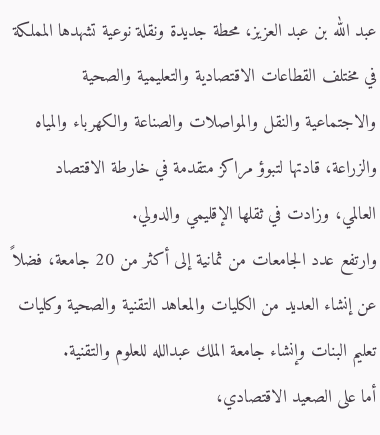عبد الله بن عبد العزيز، محطة جديدة ونقلة نوعية تشهدها المملكة في مختلف القطاعات الاقتصادية والتعليمية والصحية والاجتماعية والنقل والمواصلات والصناعة والكهرباء والمياه والزراعة، قادتها لتبوؤ مراكز متقدمة في خارطة الاقتصاد العالمي، وزادت في ثقلها الإقليمي والدولي.
وارتفع عدد الجامعات من ثمانية إلى أكثر من 20 جامعة، فضلاً عن إنشاء العديد من الكليات والمعاهد التقنية والصحية وكليات تعليم البنات وإنشاء جامعة الملك عبدالله للعلوم والتقنية.
أما على الصعيد الاقتصادي،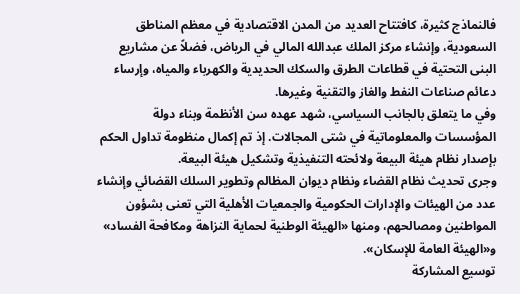فالنماذج كثيرة، كافتتاح العديد من المدن الاقتصادية في معظم المناطق السعودية، وإنشاء مركز الملك عبدالله المالي في الرياض، فضلاً عن مشاريع البنى التحتية في قطاعات الطرق والسكك الحديدية والكهرباء والمياه، وإرساء دعائم صناعات النفط والغاز والتقنية وغيرها.
وفي ما يتعلق بالجانب السياسي، شهد عهده سن الأنظمة وبناء دولة المؤسسات والمعلوماتية في شتى المجالات. إذ تم إكمال منظومة تداول الحكم بإصدار نظام هيئة البيعة ولائحته التنفيذية وتشكيل هيئة البيعة.
وجرى تحديث نظام القضاء ونظام ديوان المظالم وتطوير السلك القضائي وإنشاء عدد من الهيئات والإدارات الحكومية والجمعيات الأهلية التي تعنى بشؤون المواطنين ومصالحهم، ومنها «الهيئة الوطنية لحماية النزاهة ومكافحة الفساد» و«الهيئة العامة للإسكان».
توسيع المشاركة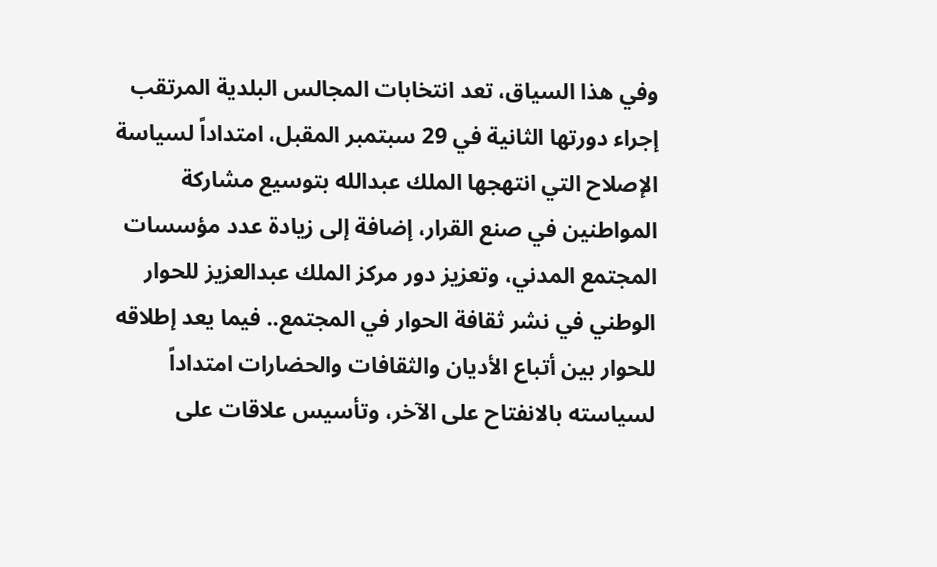وفي هذا السياق، تعد انتخابات المجالس البلدية المرتقب إجراء دورتها الثانية في 29 سبتمبر المقبل، امتداداً لسياسة الإصلاح التي انتهجها الملك عبدالله بتوسيع مشاركة المواطنين في صنع القرار، إضافة إلى زيادة عدد مؤسسات المجتمع المدني، وتعزيز دور مركز الملك عبدالعزيز للحوار الوطني في نشر ثقافة الحوار في المجتمع.. فيما يعد إطلاقه للحوار بين أتباع الأديان والثقافات والحضارات امتداداً لسياسته بالانفتاح على الآخر، وتأسيس علاقات على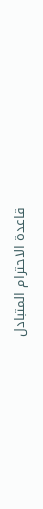قاعدة الاحترام المتبادل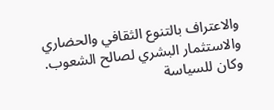والاعتراف بالتنوع الثقافي والحضاري والاستثمار البشري لصالح الشعوب.
وكان للسياسة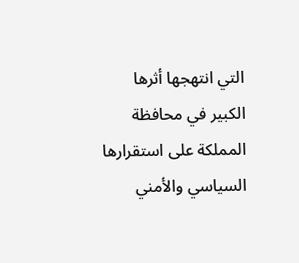التي انتهجها أثرها الكبير في محافظة المملكة على استقرارها السياسي والأمني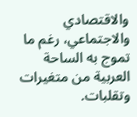والاقتصادي والاجتماعي، رغم ما تموج به الساحة العربية من متغيرات وتقلبات.